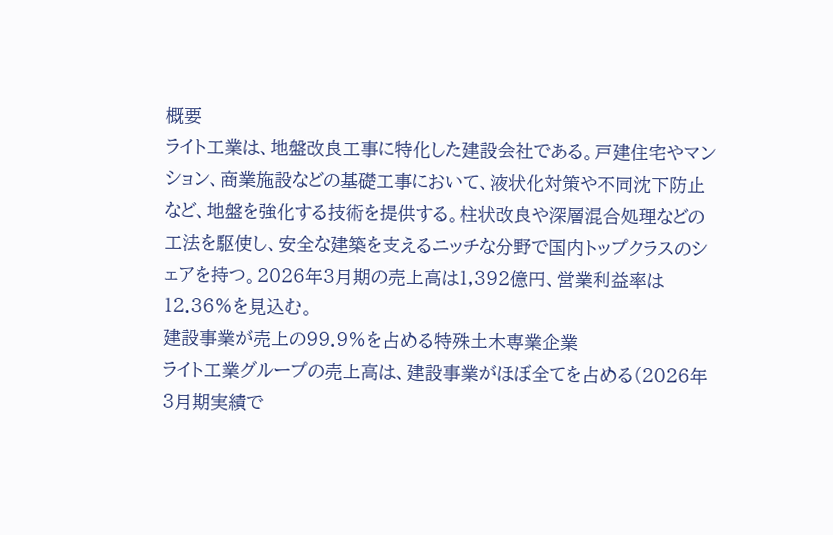概要
ライト工業は、地盤改良工事に特化した建設会社である。戸建住宅やマンション、商業施設などの基礎工事において、液状化対策や不同沈下防止など、地盤を強化する技術を提供する。柱状改良や深層混合処理などの工法を駆使し、安全な建築を支えるニッチな分野で国内トップクラスのシェアを持つ。2026年3月期の売上高は1,392億円、営業利益率は12.36%を見込む。
建設事業が売上の99.9%を占める特殊土木専業企業
ライト工業グループの売上高は、建設事業がほぼ全てを占める(2026年3月期実績で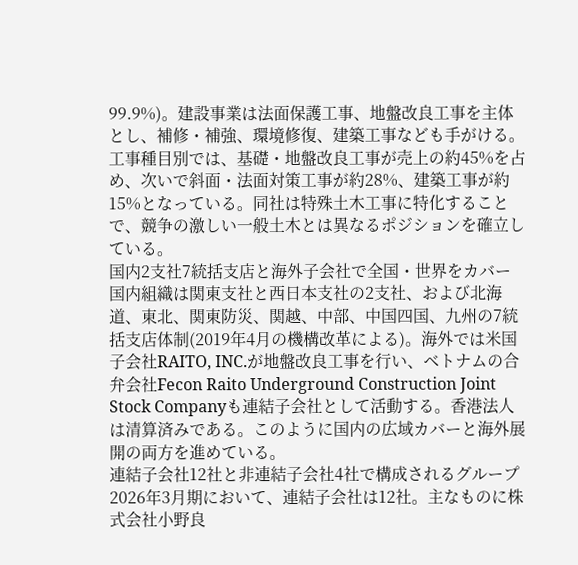99.9%)。建設事業は法面保護工事、地盤改良工事を主体とし、補修・補強、環境修復、建築工事なども手がける。工事種目別では、基礎・地盤改良工事が売上の約45%を占め、次いで斜面・法面対策工事が約28%、建築工事が約15%となっている。同社は特殊土木工事に特化することで、競争の激しい一般土木とは異なるポジションを確立している。
国内2支社7統括支店と海外子会社で全国・世界をカバー
国内組織は関東支社と西日本支社の2支社、および北海道、東北、関東防災、関越、中部、中国四国、九州の7統括支店体制(2019年4月の機構改革による)。海外では米国子会社RAITO, INC.が地盤改良工事を行い、ベトナムの合弁会社Fecon Raito Underground Construction Joint Stock Companyも連結子会社として活動する。香港法人は清算済みである。このように国内の広域カバーと海外展開の両方を進めている。
連結子会社12社と非連結子会社4社で構成されるグループ
2026年3月期において、連結子会社は12社。主なものに株式会社小野良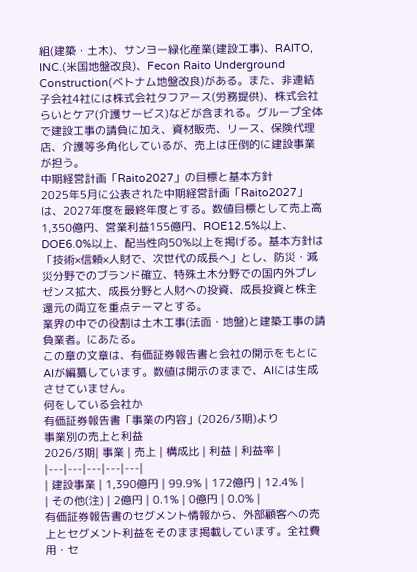組(建築・土木)、サンヨー緑化産業(建設工事)、RAITO, INC.(米国地盤改良)、Fecon Raito Underground Construction(ベトナム地盤改良)がある。また、非連結子会社4社には株式会社タフアース(労務提供)、株式会社らいとケア(介護サービス)などが含まれる。グループ全体で建設工事の請負に加え、資材販売、リース、保険代理店、介護等多角化しているが、売上は圧倒的に建設事業が担う。
中期経営計画「Raito2027」の目標と基本方針
2025年5月に公表された中期経営計画「Raito2027」は、2027年度を最終年度とする。数値目標として売上高1,350億円、営業利益155億円、ROE12.5%以上、DOE6.0%以上、配当性向50%以上を掲げる。基本方針は「技術×信頼×人財で、次世代の成長へ」とし、防災・減災分野でのブランド確立、特殊土木分野での国内外プレゼンス拡大、成長分野と人財への投資、成長投資と株主還元の両立を重点テーマとする。
業界の中での役割は土木工事(法面・地盤)と建築工事の請負業者。にあたる。
この章の文章は、有価証券報告書と会社の開示をもとにAIが編纂しています。数値は開示のままで、AIには生成させていません。
何をしている会社か
有価証券報告書「事業の内容」(2026/3期)より
事業別の売上と利益
2026/3期| 事業 | 売上 | 構成比 | 利益 | 利益率 |
|---|---|---|---|---|
| 建設事業 | 1,390億円 | 99.9% | 172億円 | 12.4% |
| その他(注) | 2億円 | 0.1% | 0億円 | 0.0% |
有価証券報告書のセグメント情報から、外部顧客への売上とセグメント利益をそのまま掲載しています。全社費用・セ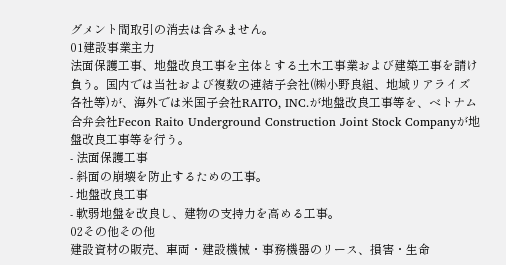グメント間取引の消去は含みません。
01建設事業主力
法面保護工事、地盤改良工事を主体とする土木工事業および建築工事を請け負う。国内では当社および複数の連結子会社(㈱小野良組、地域リアライズ各社等)が、海外では米国子会社RAITO, INC.が地盤改良工事等を、ベトナム合弁会社Fecon Raito Underground Construction Joint Stock Companyが地盤改良工事等を行う。
- 法面保護工事
- 斜面の崩壊を防止するための工事。
- 地盤改良工事
- 軟弱地盤を改良し、建物の支持力を高める工事。
02その他その他
建設資材の販売、車両・建設機械・事務機器のリース、損害・生命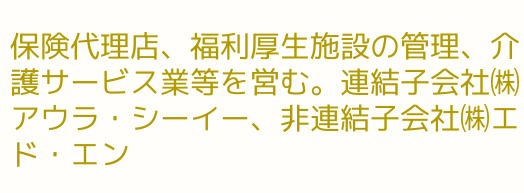保険代理店、福利厚生施設の管理、介護サービス業等を営む。連結子会社㈱アウラ・シーイー、非連結子会社㈱エド・エン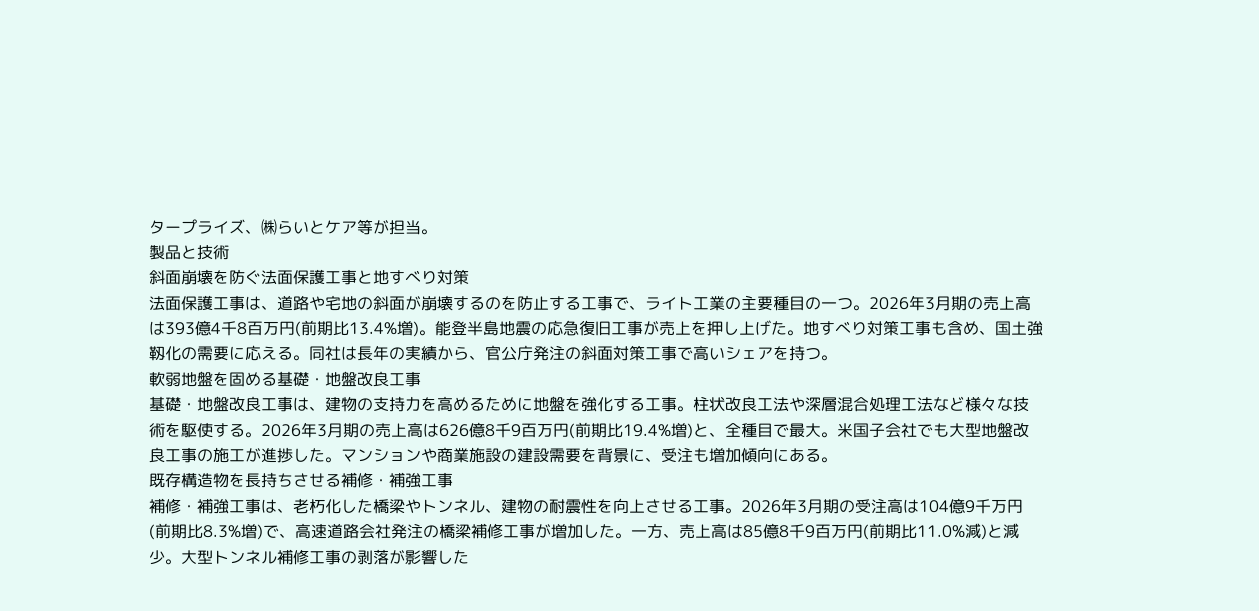タープライズ、㈱らいとケア等が担当。
製品と技術
斜面崩壊を防ぐ法面保護工事と地すべり対策
法面保護工事は、道路や宅地の斜面が崩壊するのを防止する工事で、ライト工業の主要種目の一つ。2026年3月期の売上高は393億4千8百万円(前期比13.4%増)。能登半島地震の応急復旧工事が売上を押し上げた。地すべり対策工事も含め、国土強靱化の需要に応える。同社は長年の実績から、官公庁発注の斜面対策工事で高いシェアを持つ。
軟弱地盤を固める基礎・地盤改良工事
基礎・地盤改良工事は、建物の支持力を高めるために地盤を強化する工事。柱状改良工法や深層混合処理工法など様々な技術を駆使する。2026年3月期の売上高は626億8千9百万円(前期比19.4%増)と、全種目で最大。米国子会社でも大型地盤改良工事の施工が進捗した。マンションや商業施設の建設需要を背景に、受注も増加傾向にある。
既存構造物を長持ちさせる補修・補強工事
補修・補強工事は、老朽化した橋梁やトンネル、建物の耐震性を向上させる工事。2026年3月期の受注高は104億9千万円(前期比8.3%増)で、高速道路会社発注の橋梁補修工事が増加した。一方、売上高は85億8千9百万円(前期比11.0%減)と減少。大型トンネル補修工事の剥落が影響した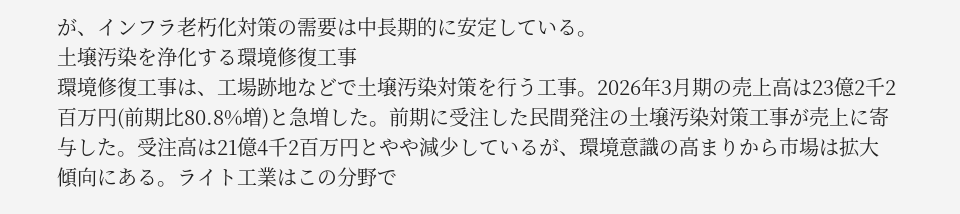が、インフラ老朽化対策の需要は中長期的に安定している。
土壌汚染を浄化する環境修復工事
環境修復工事は、工場跡地などで土壌汚染対策を行う工事。2026年3月期の売上高は23億2千2百万円(前期比80.8%増)と急増した。前期に受注した民間発注の土壌汚染対策工事が売上に寄与した。受注高は21億4千2百万円とやや減少しているが、環境意識の高まりから市場は拡大傾向にある。ライト工業はこの分野で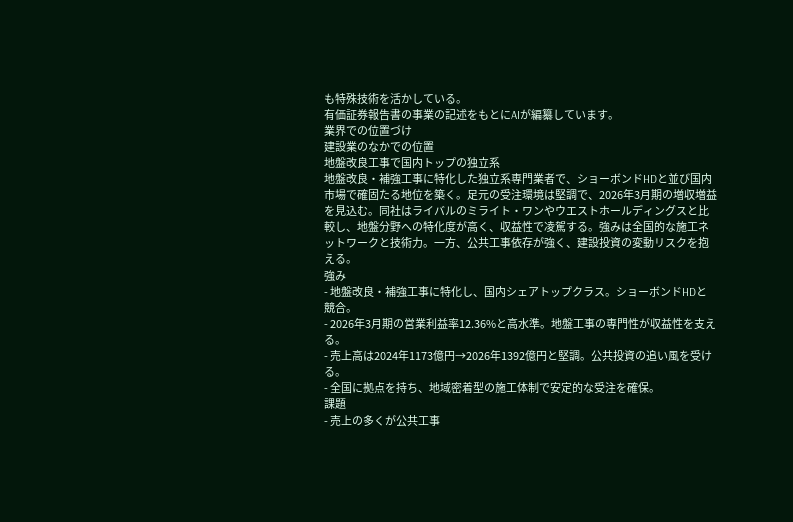も特殊技術を活かしている。
有価証券報告書の事業の記述をもとにAIが編纂しています。
業界での位置づけ
建設業のなかでの位置
地盤改良工事で国内トップの独立系
地盤改良・補強工事に特化した独立系専門業者で、ショーボンドHDと並び国内市場で確固たる地位を築く。足元の受注環境は堅調で、2026年3月期の増収増益を見込む。同社はライバルのミライト・ワンやウエストホールディングスと比較し、地盤分野への特化度が高く、収益性で凌駕する。強みは全国的な施工ネットワークと技術力。一方、公共工事依存が強く、建設投資の変動リスクを抱える。
強み
- 地盤改良・補強工事に特化し、国内シェアトップクラス。ショーボンドHDと競合。
- 2026年3月期の営業利益率12.36%と高水準。地盤工事の専門性が収益性を支える。
- 売上高は2024年1173億円→2026年1392億円と堅調。公共投資の追い風を受ける。
- 全国に拠点を持ち、地域密着型の施工体制で安定的な受注を確保。
課題
- 売上の多くが公共工事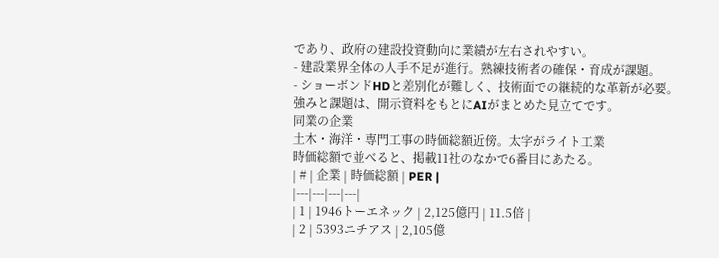であり、政府の建設投資動向に業績が左右されやすい。
- 建設業界全体の人手不足が進行。熟練技術者の確保・育成が課題。
- ショーボンドHDと差別化が難しく、技術面での継続的な革新が必要。
強みと課題は、開示資料をもとにAIがまとめた見立てです。
同業の企業
土木・海洋・専門工事の時価総額近傍。太字がライト工業
時価総額で並べると、掲載11社のなかで6番目にあたる。
| # | 企業 | 時価総額 | PER |
|---|---|---|---|
| 1 | 1946トーエネック | 2,125億円 | 11.5倍 |
| 2 | 5393ニチアス | 2,105億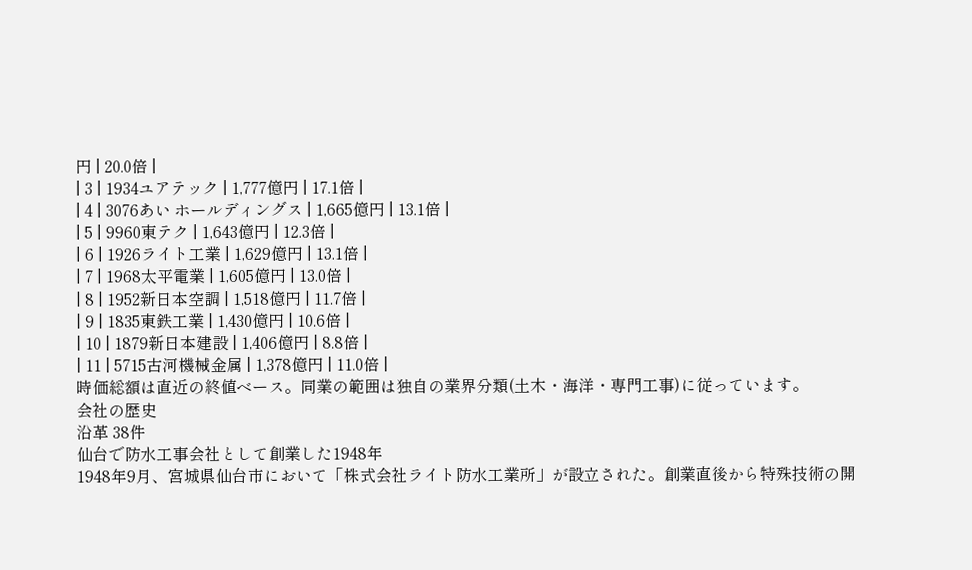円 | 20.0倍 |
| 3 | 1934ユアテック | 1,777億円 | 17.1倍 |
| 4 | 3076あい ホールディングス | 1,665億円 | 13.1倍 |
| 5 | 9960東テク | 1,643億円 | 12.3倍 |
| 6 | 1926ライト工業 | 1,629億円 | 13.1倍 |
| 7 | 1968太平電業 | 1,605億円 | 13.0倍 |
| 8 | 1952新日本空調 | 1,518億円 | 11.7倍 |
| 9 | 1835東鉄工業 | 1,430億円 | 10.6倍 |
| 10 | 1879新日本建設 | 1,406億円 | 8.8倍 |
| 11 | 5715古河機械金属 | 1,378億円 | 11.0倍 |
時価総額は直近の終値ベース。同業の範囲は独自の業界分類(土木・海洋・専門工事)に従っています。
会社の歴史
沿革 38件
仙台で防水工事会社として創業した1948年
1948年9月、宮城県仙台市において「株式会社ライト防水工業所」が設立された。創業直後から特殊技術の開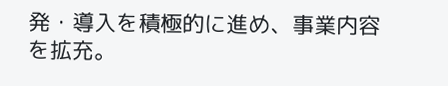発・導入を積極的に進め、事業内容を拡充。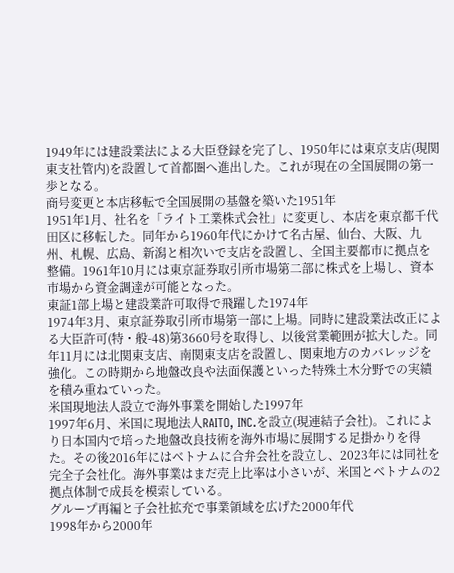1949年には建設業法による大臣登録を完了し、1950年には東京支店(現関東支社管内)を設置して首都圏へ進出した。これが現在の全国展開の第一歩となる。
商号変更と本店移転で全国展開の基盤を築いた1951年
1951年1月、社名を「ライト工業株式会社」に変更し、本店を東京都千代田区に移転した。同年から1960年代にかけて名古屋、仙台、大阪、九州、札幌、広島、新潟と相次いで支店を設置し、全国主要都市に拠点を整備。1961年10月には東京証券取引所市場第二部に株式を上場し、資本市場から資金調達が可能となった。
東証1部上場と建設業許可取得で飛躍した1974年
1974年3月、東京証券取引所市場第一部に上場。同時に建設業法改正による大臣許可(特・般-48)第3660号を取得し、以後営業範囲が拡大した。同年11月には北関東支店、南関東支店を設置し、関東地方のカバレッジを強化。この時期から地盤改良や法面保護といった特殊土木分野での実績を積み重ねていった。
米国現地法人設立で海外事業を開始した1997年
1997年6月、米国に現地法人RAITO, INC.を設立(現連結子会社)。これにより日本国内で培った地盤改良技術を海外市場に展開する足掛かりを得た。その後2016年にはベトナムに合弁会社を設立し、2023年には同社を完全子会社化。海外事業はまだ売上比率は小さいが、米国とベトナムの2拠点体制で成長を模索している。
グループ再編と子会社拡充で事業領域を広げた2000年代
1998年から2000年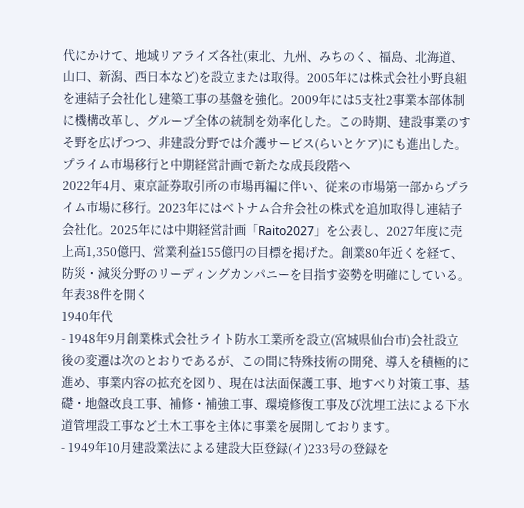代にかけて、地域リアライズ各社(東北、九州、みちのく、福島、北海道、山口、新潟、西日本など)を設立または取得。2005年には株式会社小野良組を連結子会社化し建築工事の基盤を強化。2009年には5支社2事業本部体制に機構改革し、グループ全体の統制を効率化した。この時期、建設事業のすそ野を広げつつ、非建設分野では介護サービス(らいとケア)にも進出した。
プライム市場移行と中期経営計画で新たな成長段階へ
2022年4月、東京証券取引所の市場再編に伴い、従来の市場第一部からプライム市場に移行。2023年にはベトナム合弁会社の株式を追加取得し連結子会社化。2025年には中期経営計画「Raito2027」を公表し、2027年度に売上高1,350億円、営業利益155億円の目標を掲げた。創業80年近くを経て、防災・減災分野のリーディングカンパニーを目指す姿勢を明確にしている。
年表38件を開く
1940年代
- 1948年9月創業株式会社ライト防水工業所を設立(宮城県仙台市)会社設立後の変遷は次のとおりであるが、この間に特殊技術の開発、導入を積極的に進め、事業内容の拡充を図り、現在は法面保護工事、地すべり対策工事、基礎・地盤改良工事、補修・補強工事、環境修復工事及び沈埋工法による下水道管埋設工事など土木工事を主体に事業を展開しております。
- 1949年10月建設業法による建設大臣登録(イ)233号の登録を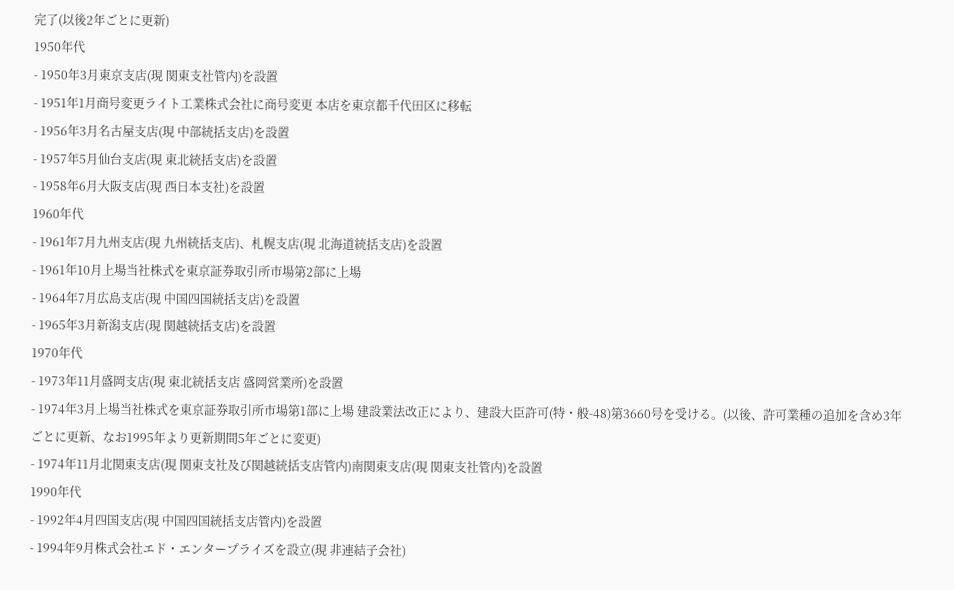完了(以後2年ごとに更新)
1950年代
- 1950年3月東京支店(現 関東支社管内)を設置
- 1951年1月商号変更ライト工業株式会社に商号変更 本店を東京都千代田区に移転
- 1956年3月名古屋支店(現 中部統括支店)を設置
- 1957年5月仙台支店(現 東北統括支店)を設置
- 1958年6月大阪支店(現 西日本支社)を設置
1960年代
- 1961年7月九州支店(現 九州統括支店)、札幌支店(現 北海道統括支店)を設置
- 1961年10月上場当社株式を東京証券取引所市場第2部に上場
- 1964年7月広島支店(現 中国四国統括支店)を設置
- 1965年3月新潟支店(現 関越統括支店)を設置
1970年代
- 1973年11月盛岡支店(現 東北統括支店 盛岡営業所)を設置
- 1974年3月上場当社株式を東京証券取引所市場第1部に上場 建設業法改正により、建設大臣許可(特・般-48)第3660号を受ける。(以後、許可業種の追加を含め3年ごとに更新、なお1995年より更新期間5年ごとに変更)
- 1974年11月北関東支店(現 関東支社及び関越統括支店管内)南関東支店(現 関東支社管内)を設置
1990年代
- 1992年4月四国支店(現 中国四国統括支店管内)を設置
- 1994年9月株式会社エド・エンタープライズを設立(現 非連結子会社)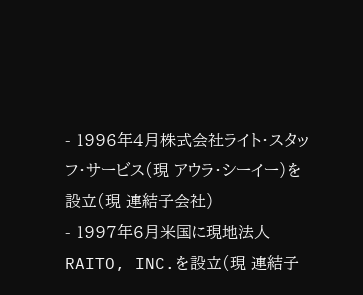- 1996年4月株式会社ライト・スタッフ・サービス(現 アウラ・シーイー)を設立(現 連結子会社)
- 1997年6月米国に現地法人RAITO, INC.を設立(現 連結子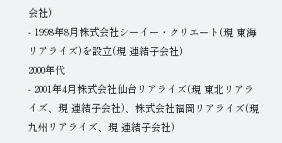会社)
- 1998年8月株式会社シーイー・クリエート(現 東海リアライズ)を設立(現 連結子会社)
2000年代
- 2001年4月株式会社仙台リアライズ(現 東北リアライズ、現 連結子会社)、株式会社福岡リアライズ(現 九州リアライズ、現 連結子会社)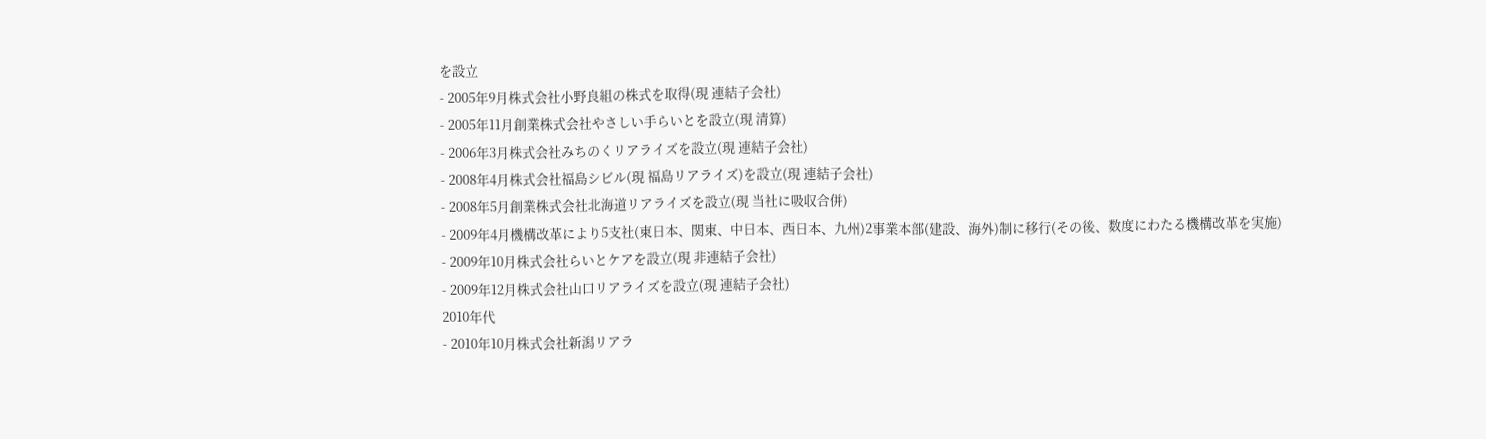を設立
- 2005年9月株式会社小野良組の株式を取得(現 連結子会社)
- 2005年11月創業株式会社やさしい手らいとを設立(現 清算)
- 2006年3月株式会社みちのくリアライズを設立(現 連結子会社)
- 2008年4月株式会社福島シビル(現 福島リアライズ)を設立(現 連結子会社)
- 2008年5月創業株式会社北海道リアライズを設立(現 当社に吸収合併)
- 2009年4月機構改革により5支社(東日本、関東、中日本、西日本、九州)2事業本部(建設、海外)制に移行(その後、数度にわたる機構改革を実施)
- 2009年10月株式会社らいとケアを設立(現 非連結子会社)
- 2009年12月株式会社山口リアライズを設立(現 連結子会社)
2010年代
- 2010年10月株式会社新潟リアラ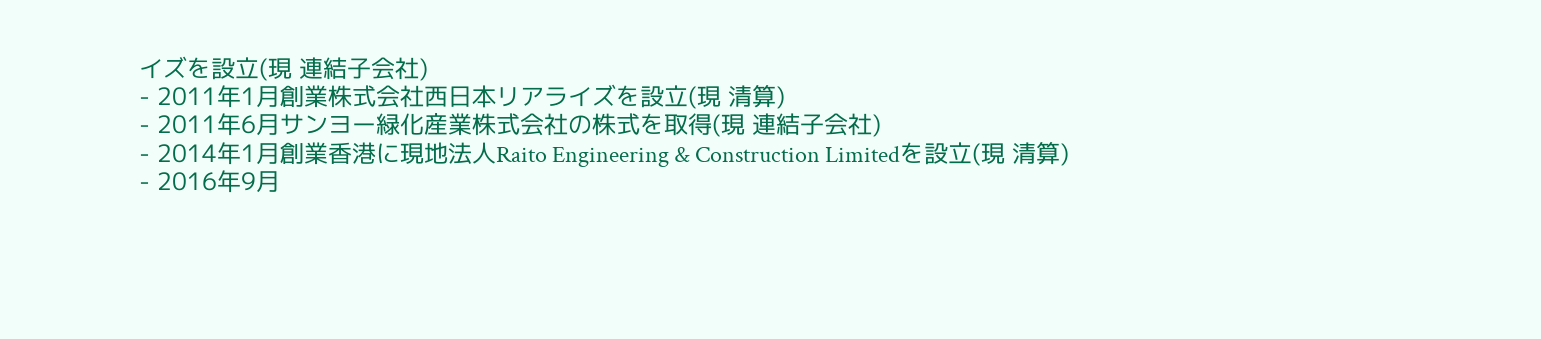イズを設立(現 連結子会社)
- 2011年1月創業株式会社西日本リアライズを設立(現 清算)
- 2011年6月サンヨー緑化産業株式会社の株式を取得(現 連結子会社)
- 2014年1月創業香港に現地法人Raito Engineering & Construction Limitedを設立(現 清算)
- 2016年9月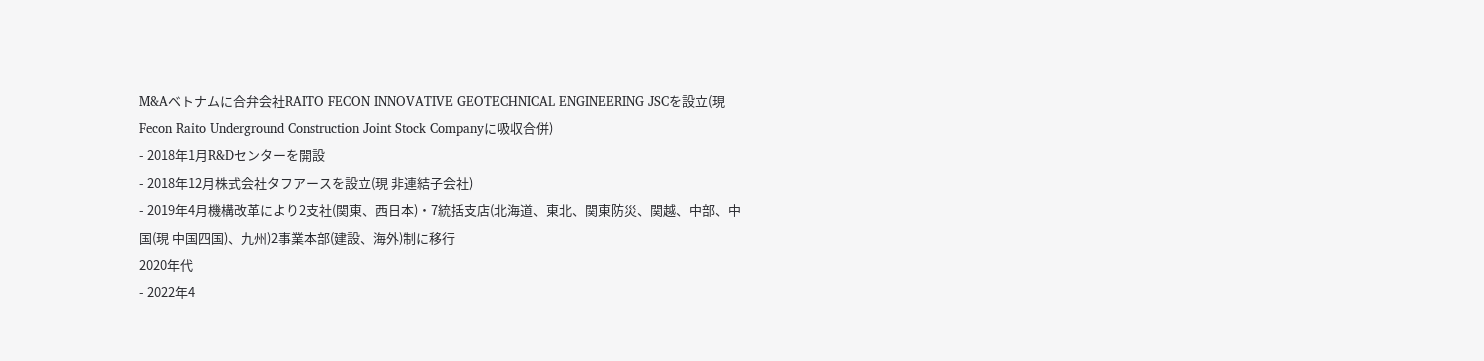M&Aベトナムに合弁会社RAITO FECON INNOVATIVE GEOTECHNICAL ENGINEERING JSCを設立(現 Fecon Raito Underground Construction Joint Stock Companyに吸収合併)
- 2018年1月R&Dセンターを開設
- 2018年12月株式会社タフアースを設立(現 非連結子会社)
- 2019年4月機構改革により2支社(関東、西日本)・7統括支店(北海道、東北、関東防災、関越、中部、中国(現 中国四国)、九州)2事業本部(建設、海外)制に移行
2020年代
- 2022年4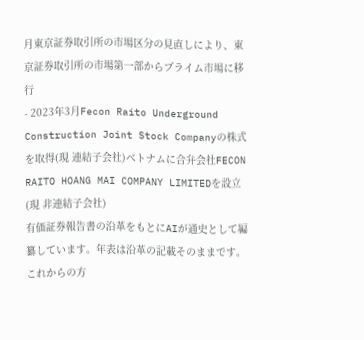月東京証券取引所の市場区分の見直しにより、東京証券取引所の市場第一部からプライム市場に移行
- 2023年3月Fecon Raito Underground Construction Joint Stock Companyの株式を取得(現 連結子会社)ベトナムに合弁会社FECON RAITO HOANG MAI COMPANY LIMITEDを設立(現 非連結子会社)
有価証券報告書の沿革をもとにAIが通史として編纂しています。年表は沿革の記載そのままです。
これからの方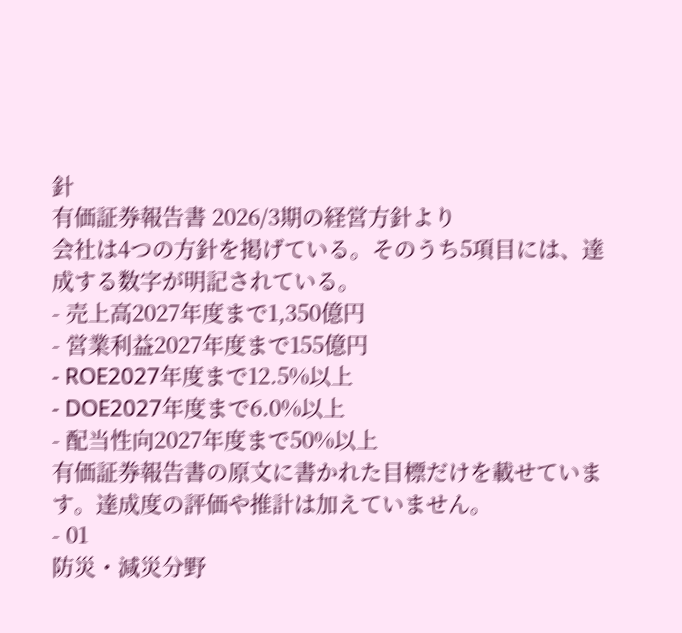針
有価証券報告書 2026/3期の経営方針より
会社は4つの方針を掲げている。そのうち5項目には、達成する数字が明記されている。
- 売上高2027年度まで1,350億円
- 営業利益2027年度まで155億円
- ROE2027年度まで12.5%以上
- DOE2027年度まで6.0%以上
- 配当性向2027年度まで50%以上
有価証券報告書の原文に書かれた目標だけを載せています。達成度の評価や推計は加えていません。
- 01
防災・減災分野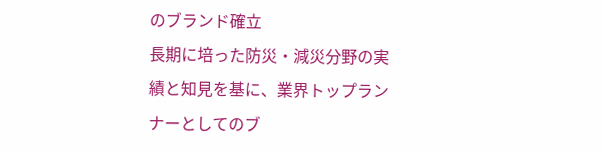のブランド確立
長期に培った防災・減災分野の実績と知見を基に、業界トップランナーとしてのブ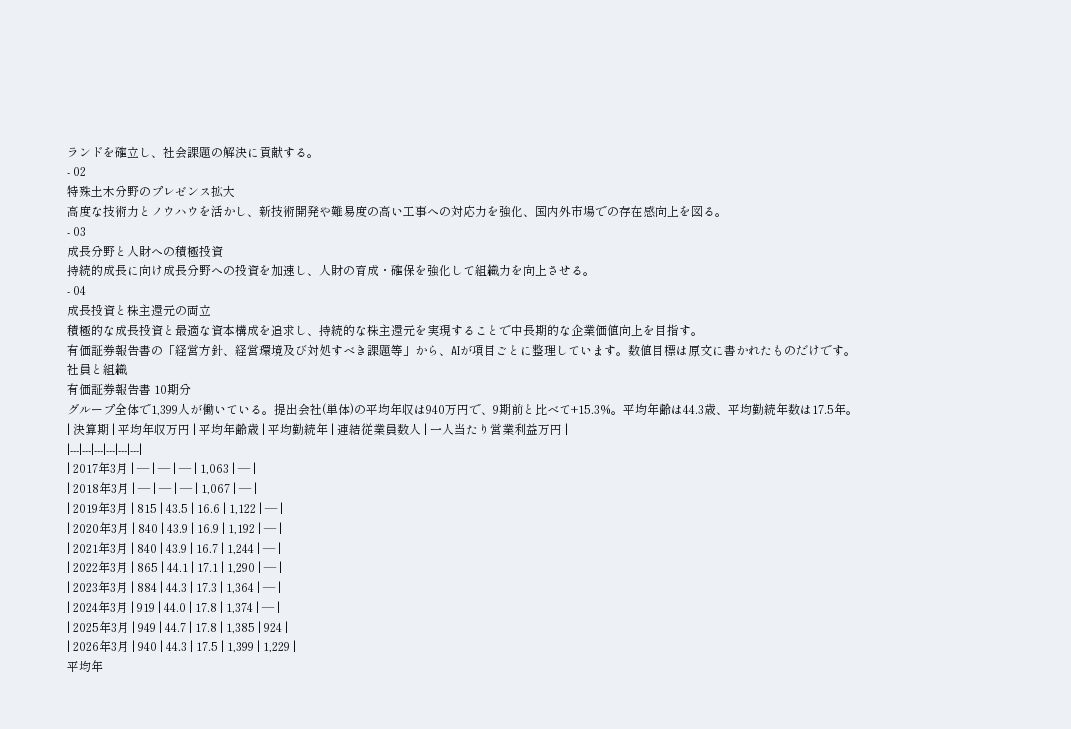ランドを確立し、社会課題の解決に貢献する。
- 02
特殊土木分野のプレゼンス拡大
高度な技術力とノウハウを活かし、新技術開発や難易度の高い工事への対応力を強化、国内外市場での存在感向上を図る。
- 03
成長分野と人財への積極投資
持続的成長に向け成長分野への投資を加速し、人財の育成・確保を強化して組織力を向上させる。
- 04
成長投資と株主還元の両立
積極的な成長投資と最適な資本構成を追求し、持続的な株主還元を実現することで中長期的な企業価値向上を目指す。
有価証券報告書の「経営方針、経営環境及び対処すべき課題等」から、AIが項目ごとに整理しています。数値目標は原文に書かれたものだけです。
社員と組織
有価証券報告書 10期分
グループ全体で1,399人が働いている。提出会社(単体)の平均年収は940万円で、9期前と比べて+15.3%。平均年齢は44.3歳、平均勤続年数は17.5年。
| 決算期 | 平均年収万円 | 平均年齢歳 | 平均勤続年 | 連結従業員数人 | 一人当たり営業利益万円 |
|---|---|---|---|---|---|
| 2017年3月 | — | — | — | 1,063 | — |
| 2018年3月 | — | — | — | 1,067 | — |
| 2019年3月 | 815 | 43.5 | 16.6 | 1,122 | — |
| 2020年3月 | 840 | 43.9 | 16.9 | 1,192 | — |
| 2021年3月 | 840 | 43.9 | 16.7 | 1,244 | — |
| 2022年3月 | 865 | 44.1 | 17.1 | 1,290 | — |
| 2023年3月 | 884 | 44.3 | 17.3 | 1,364 | — |
| 2024年3月 | 919 | 44.0 | 17.8 | 1,374 | — |
| 2025年3月 | 949 | 44.7 | 17.8 | 1,385 | 924 |
| 2026年3月 | 940 | 44.3 | 17.5 | 1,399 | 1,229 |
平均年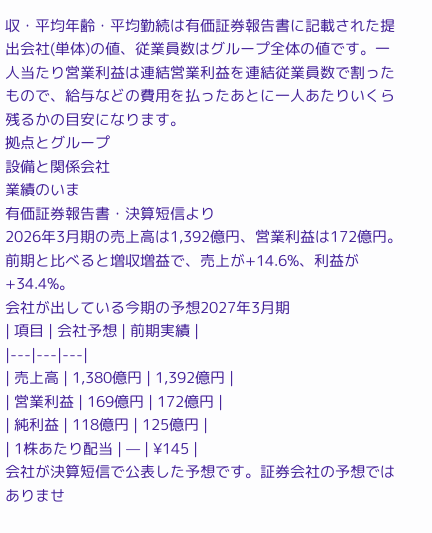収・平均年齢・平均勤続は有価証券報告書に記載された提出会社(単体)の値、従業員数はグループ全体の値です。一人当たり営業利益は連結営業利益を連結従業員数で割ったもので、給与などの費用を払ったあとに一人あたりいくら残るかの目安になります。
拠点とグループ
設備と関係会社
業績のいま
有価証券報告書・決算短信より
2026年3月期の売上高は1,392億円、営業利益は172億円。前期と比べると増収増益で、売上が+14.6%、利益が+34.4%。
会社が出している今期の予想2027年3月期
| 項目 | 会社予想 | 前期実績 |
|---|---|---|
| 売上高 | 1,380億円 | 1,392億円 |
| 営業利益 | 169億円 | 172億円 |
| 純利益 | 118億円 | 125億円 |
| 1株あたり配当 | — | ¥145 |
会社が決算短信で公表した予想です。証券会社の予想ではありませ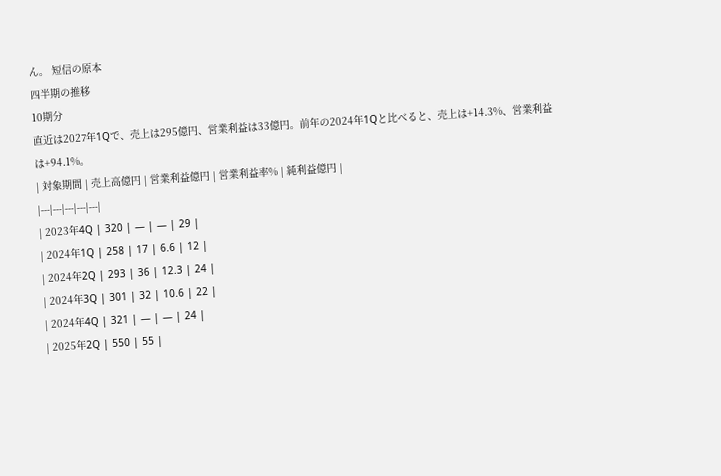ん。 短信の原本
四半期の推移
10期分
直近は2027年1Qで、売上は295億円、営業利益は33億円。前年の2024年1Qと比べると、売上は+14.3%、営業利益は+94.1%。
| 対象期間 | 売上高億円 | 営業利益億円 | 営業利益率% | 純利益億円 |
|---|---|---|---|---|
| 2023年4Q | 320 | — | — | 29 |
| 2024年1Q | 258 | 17 | 6.6 | 12 |
| 2024年2Q | 293 | 36 | 12.3 | 24 |
| 2024年3Q | 301 | 32 | 10.6 | 22 |
| 2024年4Q | 321 | — | — | 24 |
| 2025年2Q | 550 | 55 |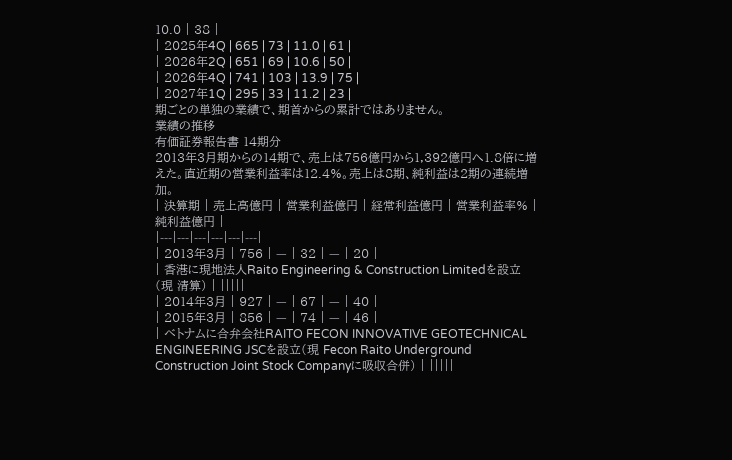10.0 | 38 |
| 2025年4Q | 665 | 73 | 11.0 | 61 |
| 2026年2Q | 651 | 69 | 10.6 | 50 |
| 2026年4Q | 741 | 103 | 13.9 | 75 |
| 2027年1Q | 295 | 33 | 11.2 | 23 |
期ごとの単独の業績で、期首からの累計ではありません。
業績の推移
有価証券報告書 14期分
2013年3月期からの14期で、売上は756億円から1,392億円へ1.8倍に増えた。直近期の営業利益率は12.4%。売上は8期、純利益は2期の連続増加。
| 決算期 | 売上高億円 | 営業利益億円 | 経常利益億円 | 営業利益率% | 純利益億円 |
|---|---|---|---|---|---|
| 2013年3月 | 756 | — | 32 | — | 20 |
| 香港に現地法人Raito Engineering & Construction Limitedを設立(現 清算) | |||||
| 2014年3月 | 927 | — | 67 | — | 40 |
| 2015年3月 | 856 | — | 74 | — | 46 |
| ベトナムに合弁会社RAITO FECON INNOVATIVE GEOTECHNICAL ENGINEERING JSCを設立(現 Fecon Raito Underground Construction Joint Stock Companyに吸収合併) | |||||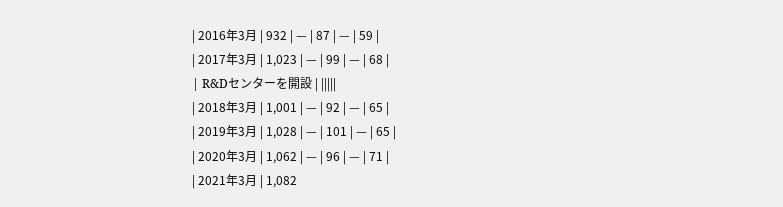| 2016年3月 | 932 | — | 87 | — | 59 |
| 2017年3月 | 1,023 | — | 99 | — | 68 |
| R&Dセンターを開設 | |||||
| 2018年3月 | 1,001 | — | 92 | — | 65 |
| 2019年3月 | 1,028 | — | 101 | — | 65 |
| 2020年3月 | 1,062 | — | 96 | — | 71 |
| 2021年3月 | 1,082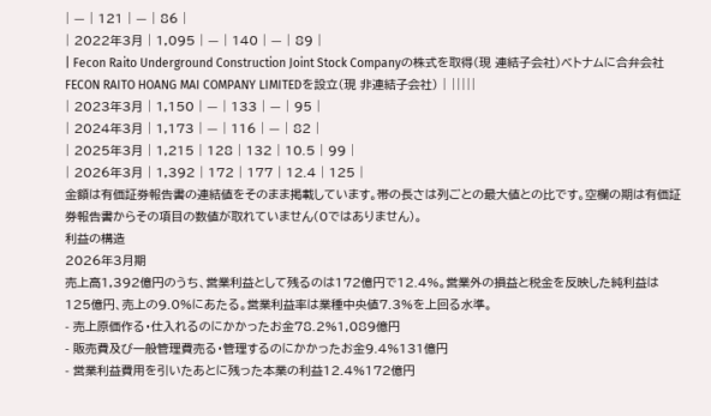| — | 121 | — | 86 |
| 2022年3月 | 1,095 | — | 140 | — | 89 |
| Fecon Raito Underground Construction Joint Stock Companyの株式を取得(現 連結子会社)ベトナムに合弁会社FECON RAITO HOANG MAI COMPANY LIMITEDを設立(現 非連結子会社) | |||||
| 2023年3月 | 1,150 | — | 133 | — | 95 |
| 2024年3月 | 1,173 | — | 116 | — | 82 |
| 2025年3月 | 1,215 | 128 | 132 | 10.5 | 99 |
| 2026年3月 | 1,392 | 172 | 177 | 12.4 | 125 |
金額は有価証券報告書の連結値をそのまま掲載しています。帯の長さは列ごとの最大値との比です。空欄の期は有価証券報告書からその項目の数値が取れていません(0ではありません)。
利益の構造
2026年3月期
売上高1,392億円のうち、営業利益として残るのは172億円で12.4%。営業外の損益と税金を反映した純利益は125億円、売上の9.0%にあたる。営業利益率は業種中央値7.3%を上回る水準。
- 売上原価作る・仕入れるのにかかったお金78.2%1,089億円
- 販売費及び一般管理費売る・管理するのにかかったお金9.4%131億円
- 営業利益費用を引いたあとに残った本業の利益12.4%172億円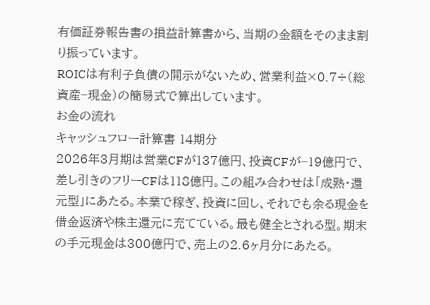有価証券報告書の損益計算書から、当期の金額をそのまま割り振っています。
ROICは有利子負債の開示がないため、営業利益×0.7÷(総資産−現金)の簡易式で算出しています。
お金の流れ
キャッシュフロー計算書 14期分
2026年3月期は営業CFが137億円、投資CFが−19億円で、差し引きのフリーCFは118億円。この組み合わせは「成熟・還元型」にあたる。本業で稼ぎ、投資に回し、それでも余る現金を借金返済や株主還元に充てている。最も健全とされる型。期末の手元現金は300億円で、売上の2.6ヶ月分にあたる。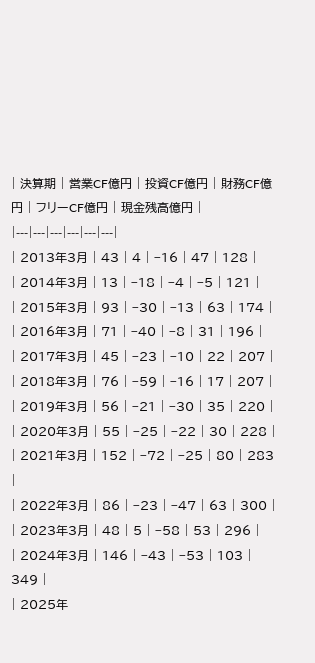| 決算期 | 営業CF億円 | 投資CF億円 | 財務CF億円 | フリーCF億円 | 現金残高億円 |
|---|---|---|---|---|---|
| 2013年3月 | 43 | 4 | −16 | 47 | 128 |
| 2014年3月 | 13 | −18 | −4 | −5 | 121 |
| 2015年3月 | 93 | −30 | −13 | 63 | 174 |
| 2016年3月 | 71 | −40 | −8 | 31 | 196 |
| 2017年3月 | 45 | −23 | −10 | 22 | 207 |
| 2018年3月 | 76 | −59 | −16 | 17 | 207 |
| 2019年3月 | 56 | −21 | −30 | 35 | 220 |
| 2020年3月 | 55 | −25 | −22 | 30 | 228 |
| 2021年3月 | 152 | −72 | −25 | 80 | 283 |
| 2022年3月 | 86 | −23 | −47 | 63 | 300 |
| 2023年3月 | 48 | 5 | −58 | 53 | 296 |
| 2024年3月 | 146 | −43 | −53 | 103 | 349 |
| 2025年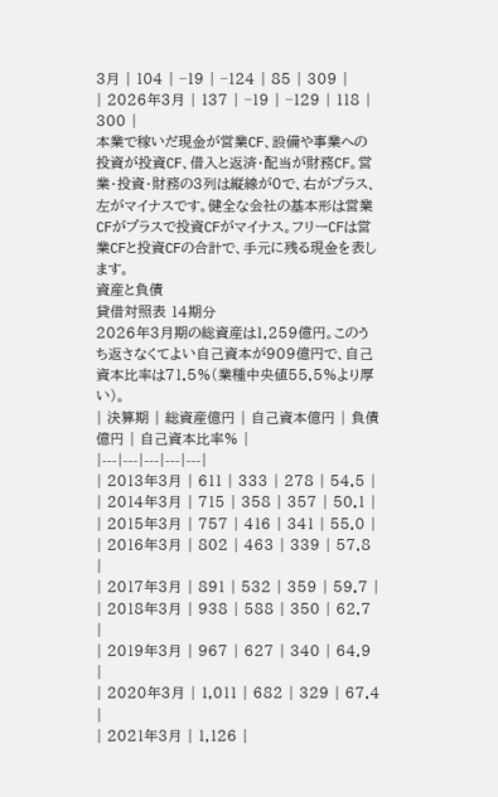3月 | 104 | −19 | −124 | 85 | 309 |
| 2026年3月 | 137 | −19 | −129 | 118 | 300 |
本業で稼いだ現金が営業CF、設備や事業への投資が投資CF、借入と返済・配当が財務CF。営業・投資・財務の3列は縦線が0で、右がプラス、左がマイナスです。健全な会社の基本形は営業CFがプラスで投資CFがマイナス。フリーCFは営業CFと投資CFの合計で、手元に残る現金を表します。
資産と負債
貸借対照表 14期分
2026年3月期の総資産は1,259億円。このうち返さなくてよい自己資本が909億円で、自己資本比率は71.5%(業種中央値55.5%より厚い)。
| 決算期 | 総資産億円 | 自己資本億円 | 負債億円 | 自己資本比率% |
|---|---|---|---|---|
| 2013年3月 | 611 | 333 | 278 | 54.5 |
| 2014年3月 | 715 | 358 | 357 | 50.1 |
| 2015年3月 | 757 | 416 | 341 | 55.0 |
| 2016年3月 | 802 | 463 | 339 | 57.8 |
| 2017年3月 | 891 | 532 | 359 | 59.7 |
| 2018年3月 | 938 | 588 | 350 | 62.7 |
| 2019年3月 | 967 | 627 | 340 | 64.9 |
| 2020年3月 | 1,011 | 682 | 329 | 67.4 |
| 2021年3月 | 1,126 |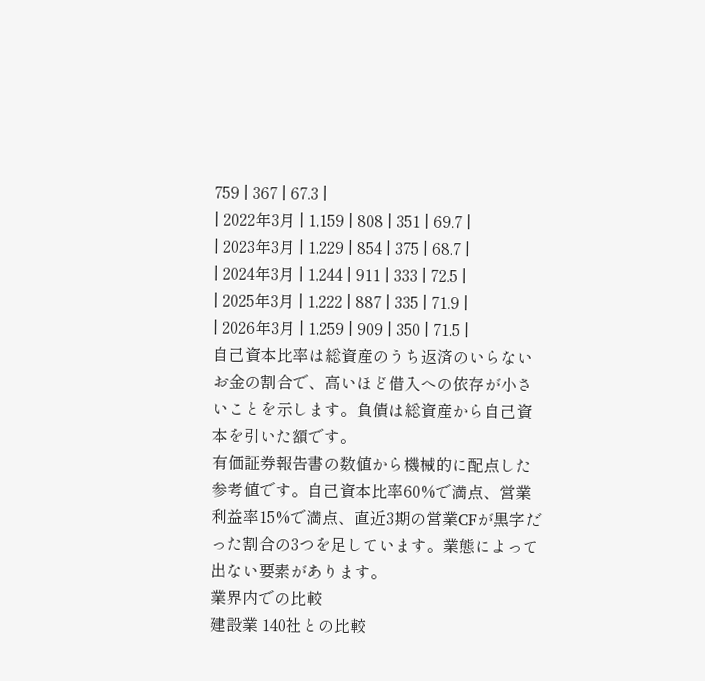759 | 367 | 67.3 |
| 2022年3月 | 1,159 | 808 | 351 | 69.7 |
| 2023年3月 | 1,229 | 854 | 375 | 68.7 |
| 2024年3月 | 1,244 | 911 | 333 | 72.5 |
| 2025年3月 | 1,222 | 887 | 335 | 71.9 |
| 2026年3月 | 1,259 | 909 | 350 | 71.5 |
自己資本比率は総資産のうち返済のいらないお金の割合で、高いほど借入への依存が小さいことを示します。負債は総資産から自己資本を引いた額です。
有価証券報告書の数値から機械的に配点した参考値です。自己資本比率60%で満点、営業利益率15%で満点、直近3期の営業CFが黒字だった割合の3つを足しています。業態によって出ない要素があります。
業界内での比較
建設業 140社との比較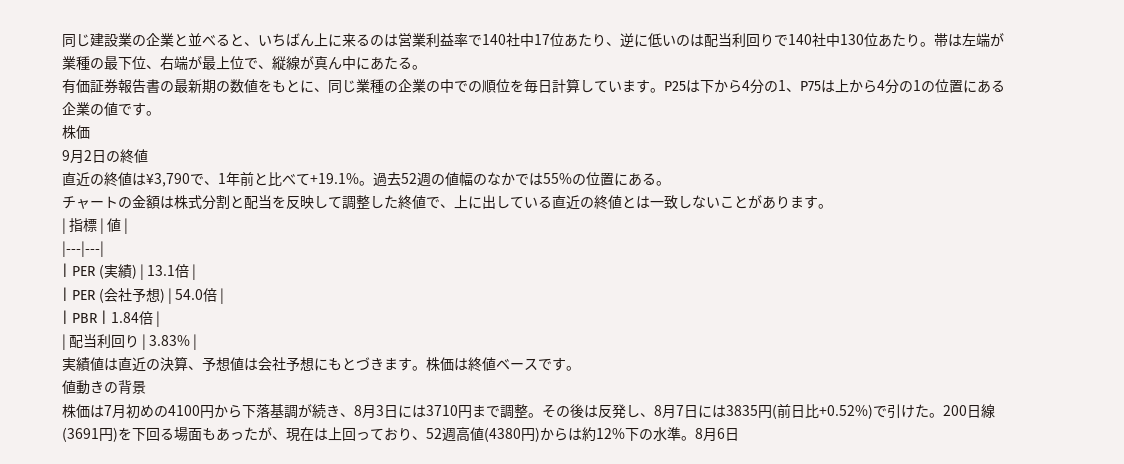同じ建設業の企業と並べると、いちばん上に来るのは営業利益率で140社中17位あたり、逆に低いのは配当利回りで140社中130位あたり。帯は左端が業種の最下位、右端が最上位で、縦線が真ん中にあたる。
有価証券報告書の最新期の数値をもとに、同じ業種の企業の中での順位を毎日計算しています。P25は下から4分の1、P75は上から4分の1の位置にある企業の値です。
株価
9月2日の終値
直近の終値は¥3,790で、1年前と比べて+19.1%。過去52週の値幅のなかでは55%の位置にある。
チャートの金額は株式分割と配当を反映して調整した終値で、上に出している直近の終値とは一致しないことがあります。
| 指標 | 値 |
|---|---|
| PER (実績) | 13.1倍 |
| PER (会社予想) | 54.0倍 |
| PBR | 1.84倍 |
| 配当利回り | 3.83% |
実績値は直近の決算、予想値は会社予想にもとづきます。株価は終値ベースです。
値動きの背景
株価は7月初めの4100円から下落基調が続き、8月3日には3710円まで調整。その後は反発し、8月7日には3835円(前日比+0.52%)で引けた。200日線(3691円)を下回る場面もあったが、現在は上回っており、52週高値(4380円)からは約12%下の水準。8月6日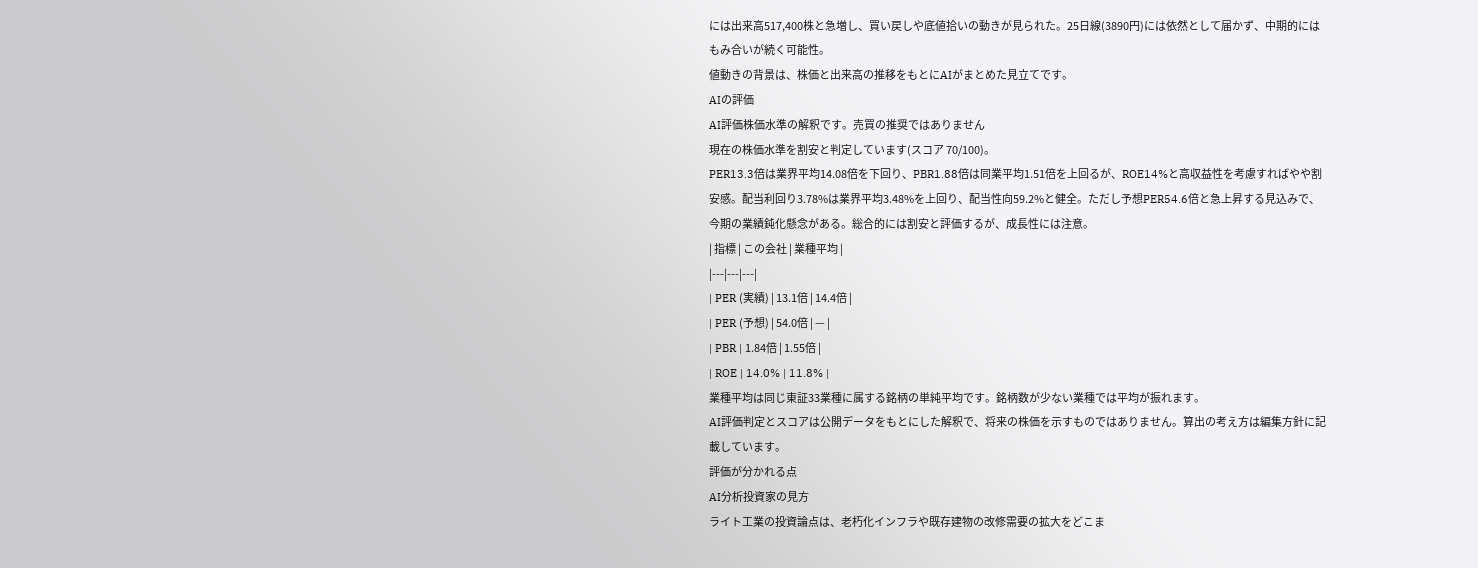には出来高517,400株と急増し、買い戻しや底値拾いの動きが見られた。25日線(3890円)には依然として届かず、中期的にはもみ合いが続く可能性。
値動きの背景は、株価と出来高の推移をもとにAIがまとめた見立てです。
AIの評価
AI評価株価水準の解釈です。売買の推奨ではありません
現在の株価水準を割安と判定しています(スコア 70/100)。
PER13.3倍は業界平均14.08倍を下回り、PBR1.88倍は同業平均1.51倍を上回るが、ROE14%と高収益性を考慮すればやや割安感。配当利回り3.78%は業界平均3.48%を上回り、配当性向59.2%と健全。ただし予想PER54.6倍と急上昇する見込みで、今期の業績鈍化懸念がある。総合的には割安と評価するが、成長性には注意。
| 指標 | この会社 | 業種平均 |
|---|---|---|
| PER (実績) | 13.1倍 | 14.4倍 |
| PER (予想) | 54.0倍 | — |
| PBR | 1.84倍 | 1.55倍 |
| ROE | 14.0% | 11.8% |
業種平均は同じ東証33業種に属する銘柄の単純平均です。銘柄数が少ない業種では平均が振れます。
AI評価判定とスコアは公開データをもとにした解釈で、将来の株価を示すものではありません。算出の考え方は編集方針に記載しています。
評価が分かれる点
AI分析投資家の見方
ライト工業の投資論点は、老朽化インフラや既存建物の改修需要の拡大をどこま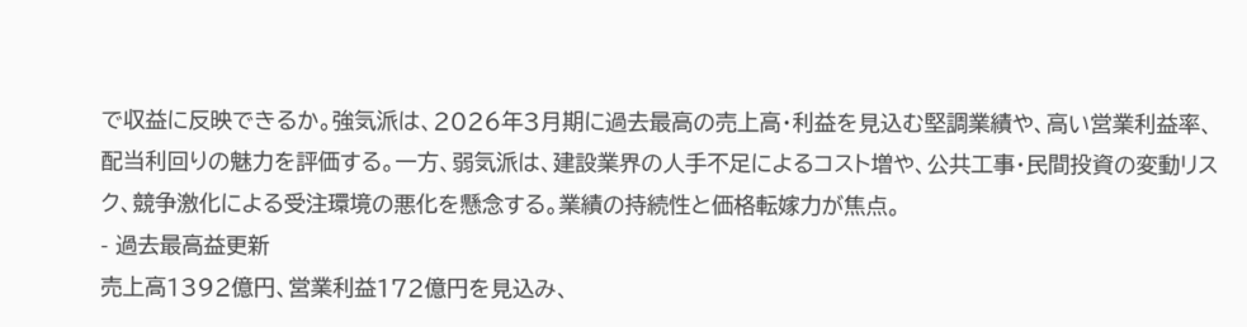で収益に反映できるか。強気派は、2026年3月期に過去最高の売上高・利益を見込む堅調業績や、高い営業利益率、配当利回りの魅力を評価する。一方、弱気派は、建設業界の人手不足によるコスト増や、公共工事・民間投資の変動リスク、競争激化による受注環境の悪化を懸念する。業績の持続性と価格転嫁力が焦点。
- 過去最高益更新
売上高1392億円、営業利益172億円を見込み、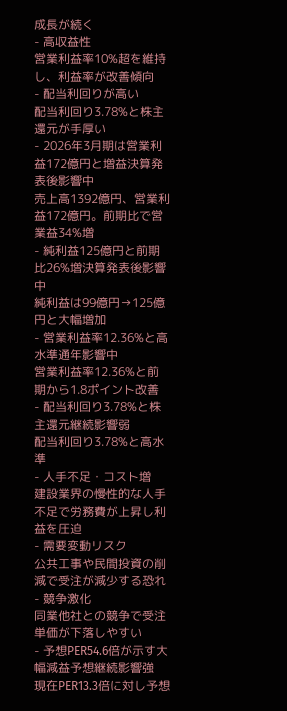成長が続く
- 高収益性
営業利益率10%超を維持し、利益率が改善傾向
- 配当利回りが高い
配当利回り3.78%と株主還元が手厚い
- 2026年3月期は営業利益172億円と増益決算発表後影響中
売上高1392億円、営業利益172億円。前期比で営業益34%増
- 純利益125億円と前期比26%増決算発表後影響中
純利益は99億円→125億円と大幅増加
- 営業利益率12.36%と高水準通年影響中
営業利益率12.36%と前期から1.8ポイント改善
- 配当利回り3.78%と株主還元継続影響弱
配当利回り3.78%と高水準
- 人手不足・コスト増
建設業界の慢性的な人手不足で労務費が上昇し利益を圧迫
- 需要変動リスク
公共工事や民間投資の削減で受注が減少する恐れ
- 競争激化
同業他社との競争で受注単価が下落しやすい
- 予想PER54.6倍が示す大幅減益予想継続影響強
現在PER13.3倍に対し予想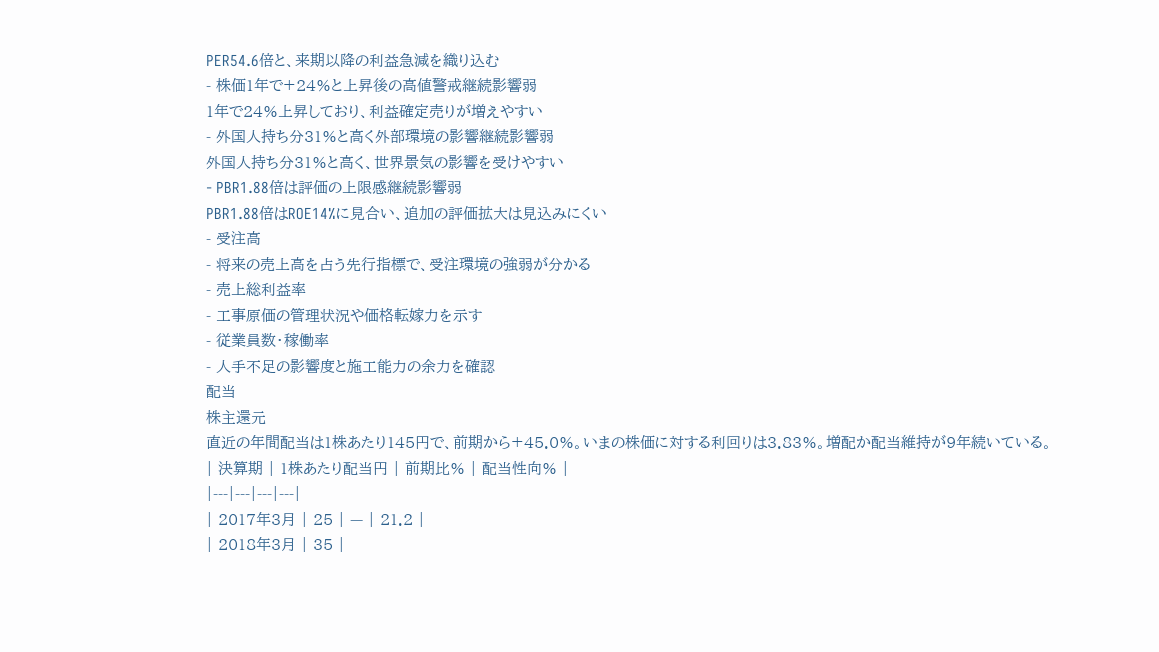PER54.6倍と、来期以降の利益急減を織り込む
- 株価1年で+24%と上昇後の高値警戒継続影響弱
1年で24%上昇しており、利益確定売りが増えやすい
- 外国人持ち分31%と高く外部環境の影響継続影響弱
外国人持ち分31%と高く、世界景気の影響を受けやすい
- PBR1.88倍は評価の上限感継続影響弱
PBR1.88倍はROE14%に見合い、追加の評価拡大は見込みにくい
- 受注高
- 将来の売上高を占う先行指標で、受注環境の強弱が分かる
- 売上総利益率
- 工事原価の管理状況や価格転嫁力を示す
- 従業員数・稼働率
- 人手不足の影響度と施工能力の余力を確認
配当
株主還元
直近の年間配当は1株あたり145円で、前期から+45.0%。いまの株価に対する利回りは3.83%。増配か配当維持が9年続いている。
| 決算期 | 1株あたり配当円 | 前期比% | 配当性向% |
|---|---|---|---|
| 2017年3月 | 25 | — | 21.2 |
| 2018年3月 | 35 |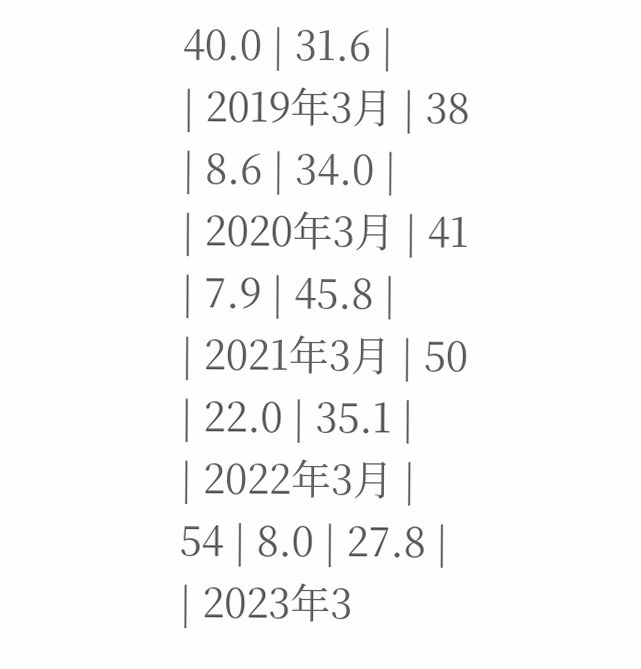40.0 | 31.6 |
| 2019年3月 | 38 | 8.6 | 34.0 |
| 2020年3月 | 41 | 7.9 | 45.8 |
| 2021年3月 | 50 | 22.0 | 35.1 |
| 2022年3月 | 54 | 8.0 | 27.8 |
| 2023年3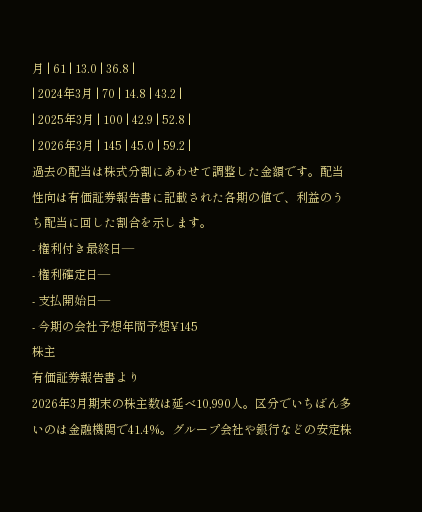月 | 61 | 13.0 | 36.8 |
| 2024年3月 | 70 | 14.8 | 43.2 |
| 2025年3月 | 100 | 42.9 | 52.8 |
| 2026年3月 | 145 | 45.0 | 59.2 |
過去の配当は株式分割にあわせて調整した金額です。配当性向は有価証券報告書に記載された各期の値で、利益のうち配当に回した割合を示します。
- 権利付き最終日—
- 権利確定日—
- 支払開始日—
- 今期の会社予想年間予想¥145
株主
有価証券報告書より
2026年3月期末の株主数は延べ10,990人。区分でいちばん多いのは金融機関で41.4%。グループ会社や銀行などの安定株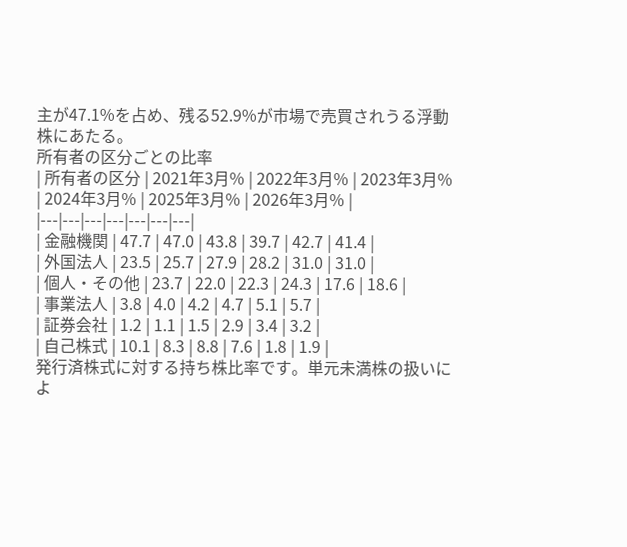主が47.1%を占め、残る52.9%が市場で売買されうる浮動株にあたる。
所有者の区分ごとの比率
| 所有者の区分 | 2021年3月% | 2022年3月% | 2023年3月% | 2024年3月% | 2025年3月% | 2026年3月% |
|---|---|---|---|---|---|---|
| 金融機関 | 47.7 | 47.0 | 43.8 | 39.7 | 42.7 | 41.4 |
| 外国法人 | 23.5 | 25.7 | 27.9 | 28.2 | 31.0 | 31.0 |
| 個人・その他 | 23.7 | 22.0 | 22.3 | 24.3 | 17.6 | 18.6 |
| 事業法人 | 3.8 | 4.0 | 4.2 | 4.7 | 5.1 | 5.7 |
| 証券会社 | 1.2 | 1.1 | 1.5 | 2.9 | 3.4 | 3.2 |
| 自己株式 | 10.1 | 8.3 | 8.8 | 7.6 | 1.8 | 1.9 |
発行済株式に対する持ち株比率です。単元未満株の扱いによ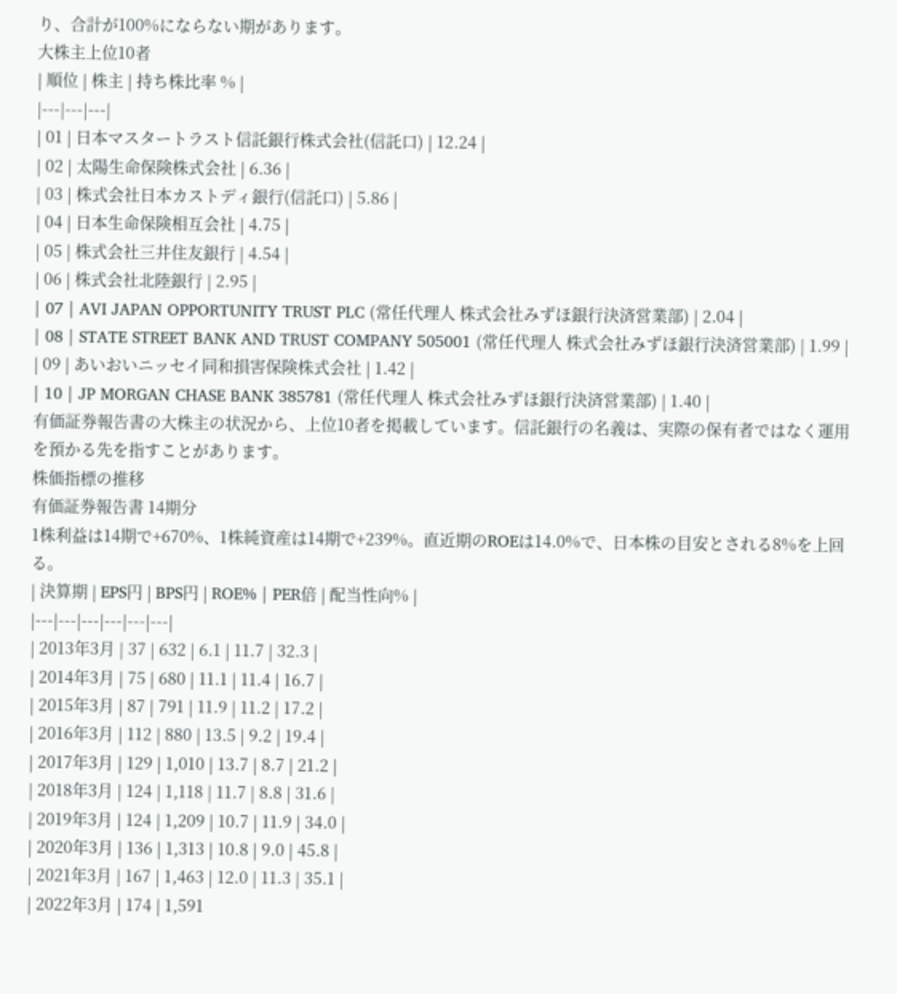り、合計が100%にならない期があります。
大株主上位10者
| 順位 | 株主 | 持ち株比率 % |
|---|---|---|
| 01 | 日本マスタートラスト信託銀行株式会社(信託口) | 12.24 |
| 02 | 太陽生命保険株式会社 | 6.36 |
| 03 | 株式会社日本カストディ銀行(信託口) | 5.86 |
| 04 | 日本生命保険相互会社 | 4.75 |
| 05 | 株式会社三井住友銀行 | 4.54 |
| 06 | 株式会社北陸銀行 | 2.95 |
| 07 | AVI JAPAN OPPORTUNITY TRUST PLC (常任代理人 株式会社みずほ銀行決済営業部) | 2.04 |
| 08 | STATE STREET BANK AND TRUST COMPANY 505001 (常任代理人 株式会社みずほ銀行決済営業部) | 1.99 |
| 09 | あいおいニッセイ同和損害保険株式会社 | 1.42 |
| 10 | JP MORGAN CHASE BANK 385781 (常任代理人 株式会社みずほ銀行決済営業部) | 1.40 |
有価証券報告書の大株主の状況から、上位10者を掲載しています。信託銀行の名義は、実際の保有者ではなく運用を預かる先を指すことがあります。
株価指標の推移
有価証券報告書 14期分
1株利益は14期で+670%、1株純資産は14期で+239%。直近期のROEは14.0%で、日本株の目安とされる8%を上回る。
| 決算期 | EPS円 | BPS円 | ROE% | PER倍 | 配当性向% |
|---|---|---|---|---|---|
| 2013年3月 | 37 | 632 | 6.1 | 11.7 | 32.3 |
| 2014年3月 | 75 | 680 | 11.1 | 11.4 | 16.7 |
| 2015年3月 | 87 | 791 | 11.9 | 11.2 | 17.2 |
| 2016年3月 | 112 | 880 | 13.5 | 9.2 | 19.4 |
| 2017年3月 | 129 | 1,010 | 13.7 | 8.7 | 21.2 |
| 2018年3月 | 124 | 1,118 | 11.7 | 8.8 | 31.6 |
| 2019年3月 | 124 | 1,209 | 10.7 | 11.9 | 34.0 |
| 2020年3月 | 136 | 1,313 | 10.8 | 9.0 | 45.8 |
| 2021年3月 | 167 | 1,463 | 12.0 | 11.3 | 35.1 |
| 2022年3月 | 174 | 1,591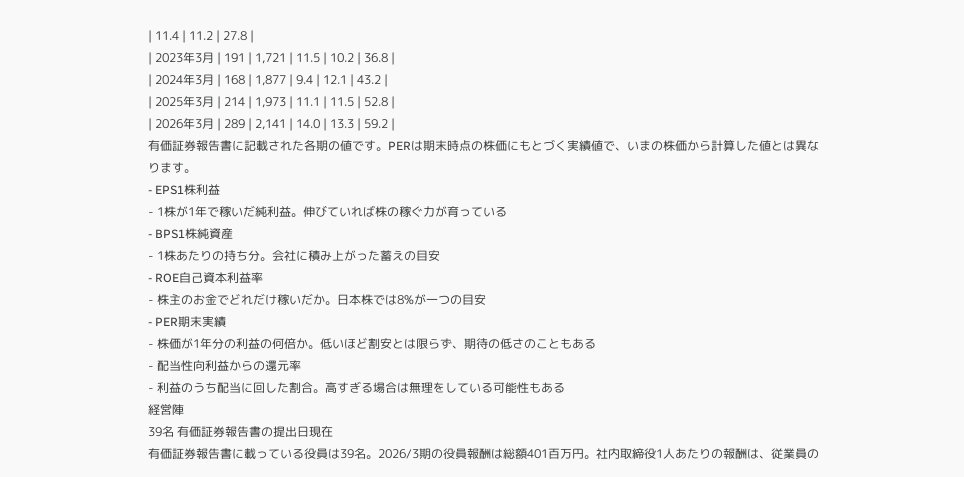| 11.4 | 11.2 | 27.8 |
| 2023年3月 | 191 | 1,721 | 11.5 | 10.2 | 36.8 |
| 2024年3月 | 168 | 1,877 | 9.4 | 12.1 | 43.2 |
| 2025年3月 | 214 | 1,973 | 11.1 | 11.5 | 52.8 |
| 2026年3月 | 289 | 2,141 | 14.0 | 13.3 | 59.2 |
有価証券報告書に記載された各期の値です。PERは期末時点の株価にもとづく実績値で、いまの株価から計算した値とは異なります。
- EPS1株利益
- 1株が1年で稼いだ純利益。伸びていれば株の稼ぐ力が育っている
- BPS1株純資産
- 1株あたりの持ち分。会社に積み上がった蓄えの目安
- ROE自己資本利益率
- 株主のお金でどれだけ稼いだか。日本株では8%が一つの目安
- PER期末実績
- 株価が1年分の利益の何倍か。低いほど割安とは限らず、期待の低さのこともある
- 配当性向利益からの還元率
- 利益のうち配当に回した割合。高すぎる場合は無理をしている可能性もある
経営陣
39名 有価証券報告書の提出日現在
有価証券報告書に載っている役員は39名。2026/3期の役員報酬は総額401百万円。社内取締役1人あたりの報酬は、従業員の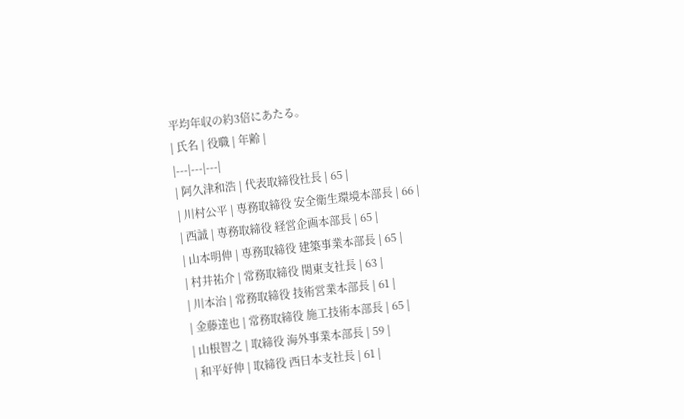平均年収の約3倍にあたる。
| 氏名 | 役職 | 年齢 |
|---|---|---|
| 阿久津和浩 | 代表取締役社長 | 65 |
| 川村公平 | 専務取締役 安全衛生環境本部長 | 66 |
| 西誠 | 専務取締役 経営企画本部長 | 65 |
| 山本明伸 | 専務取締役 建築事業本部長 | 65 |
| 村井祐介 | 常務取締役 関東支社長 | 63 |
| 川本治 | 常務取締役 技術営業本部長 | 61 |
| 金藤達也 | 常務取締役 施工技術本部長 | 65 |
| 山根智之 | 取締役 海外事業本部長 | 59 |
| 和平好伸 | 取締役 西日本支社長 | 61 |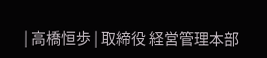| 高橋恒歩 | 取締役 経営管理本部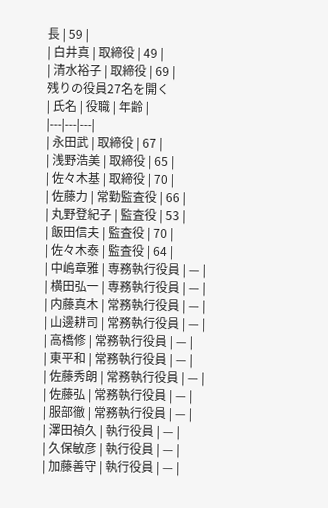長 | 59 |
| 白井真 | 取締役 | 49 |
| 清水裕子 | 取締役 | 69 |
残りの役員27名を開く
| 氏名 | 役職 | 年齢 |
|---|---|---|
| 永田武 | 取締役 | 67 |
| 浅野浩美 | 取締役 | 65 |
| 佐々木基 | 取締役 | 70 |
| 佐藤力 | 常勤監査役 | 66 |
| 丸野登紀子 | 監査役 | 53 |
| 飯田信夫 | 監査役 | 70 |
| 佐々木泰 | 監査役 | 64 |
| 中嶋章雅 | 専務執行役員 | — |
| 横田弘一 | 専務執行役員 | — |
| 内藤真木 | 常務執行役員 | — |
| 山邊耕司 | 常務執行役員 | — |
| 高橋修 | 常務執行役員 | — |
| 東平和 | 常務執行役員 | — |
| 佐藤秀朗 | 常務執行役員 | — |
| 佐藤弘 | 常務執行役員 | — |
| 服部徹 | 常務執行役員 | — |
| 澤田禎久 | 執行役員 | — |
| 久保敏彦 | 執行役員 | — |
| 加藤善守 | 執行役員 | — |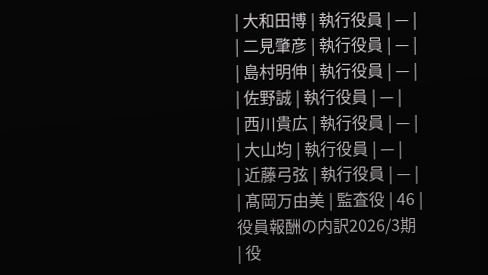| 大和田博 | 執行役員 | — |
| 二見肇彦 | 執行役員 | — |
| 島村明伸 | 執行役員 | — |
| 佐野誠 | 執行役員 | — |
| 西川貴広 | 執行役員 | — |
| 大山均 | 執行役員 | — |
| 近藤弓弦 | 執行役員 | — |
| 髙岡万由美 | 監査役 | 46 |
役員報酬の内訳2026/3期
| 役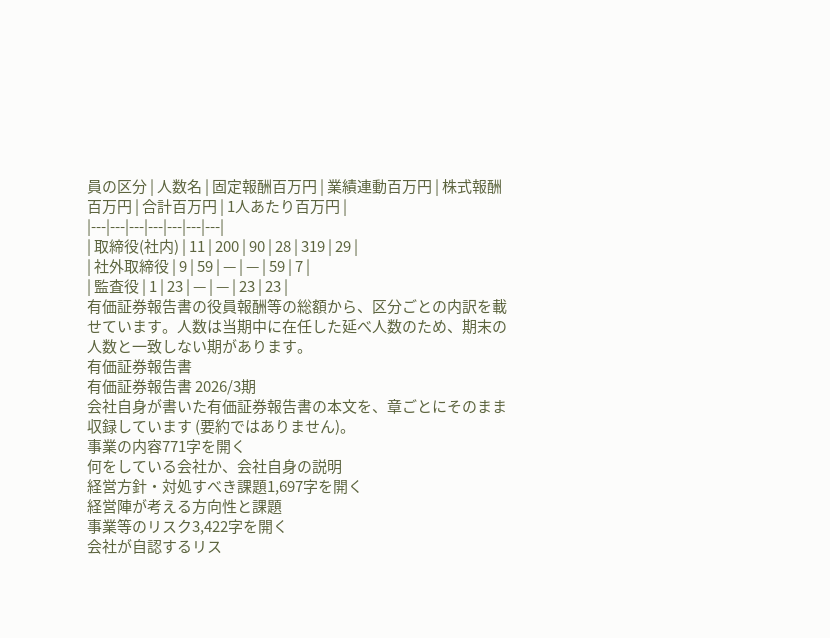員の区分 | 人数名 | 固定報酬百万円 | 業績連動百万円 | 株式報酬百万円 | 合計百万円 | 1人あたり百万円 |
|---|---|---|---|---|---|---|
| 取締役(社内) | 11 | 200 | 90 | 28 | 319 | 29 |
| 社外取締役 | 9 | 59 | — | — | 59 | 7 |
| 監査役 | 1 | 23 | — | — | 23 | 23 |
有価証券報告書の役員報酬等の総額から、区分ごとの内訳を載せています。人数は当期中に在任した延べ人数のため、期末の人数と一致しない期があります。
有価証券報告書
有価証券報告書 2026/3期
会社自身が書いた有価証券報告書の本文を、章ごとにそのまま収録しています (要約ではありません)。
事業の内容771字を開く
何をしている会社か、会社自身の説明
経営方針・対処すべき課題1,697字を開く
経営陣が考える方向性と課題
事業等のリスク3,422字を開く
会社が自認するリス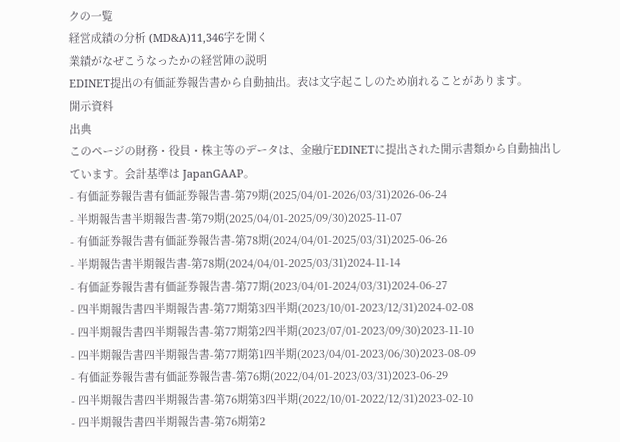クの一覧
経営成績の分析 (MD&A)11,346字を開く
業績がなぜこうなったかの経営陣の説明
EDINET提出の有価証券報告書から自動抽出。表は文字起こしのため崩れることがあります。
開示資料
出典
このページの財務・役員・株主等のデータは、金融庁EDINETに提出された開示書類から自動抽出しています。会計基準は JapanGAAP。
- 有価証券報告書有価証券報告書-第79期(2025/04/01-2026/03/31)2026-06-24
- 半期報告書半期報告書-第79期(2025/04/01-2025/09/30)2025-11-07
- 有価証券報告書有価証券報告書-第78期(2024/04/01-2025/03/31)2025-06-26
- 半期報告書半期報告書-第78期(2024/04/01-2025/03/31)2024-11-14
- 有価証券報告書有価証券報告書-第77期(2023/04/01-2024/03/31)2024-06-27
- 四半期報告書四半期報告書-第77期第3四半期(2023/10/01-2023/12/31)2024-02-08
- 四半期報告書四半期報告書-第77期第2四半期(2023/07/01-2023/09/30)2023-11-10
- 四半期報告書四半期報告書-第77期第1四半期(2023/04/01-2023/06/30)2023-08-09
- 有価証券報告書有価証券報告書-第76期(2022/04/01-2023/03/31)2023-06-29
- 四半期報告書四半期報告書-第76期第3四半期(2022/10/01-2022/12/31)2023-02-10
- 四半期報告書四半期報告書-第76期第2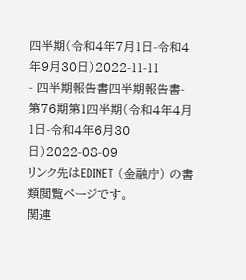四半期(令和4年7月1日-令和4年9月30日)2022-11-11
- 四半期報告書四半期報告書-第76期第1四半期(令和4年4月1日-令和4年6月30日)2022-08-09
リンク先はEDINET (金融庁) の書類閲覧ページです。
関連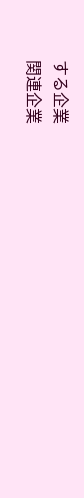する企業
関連企業